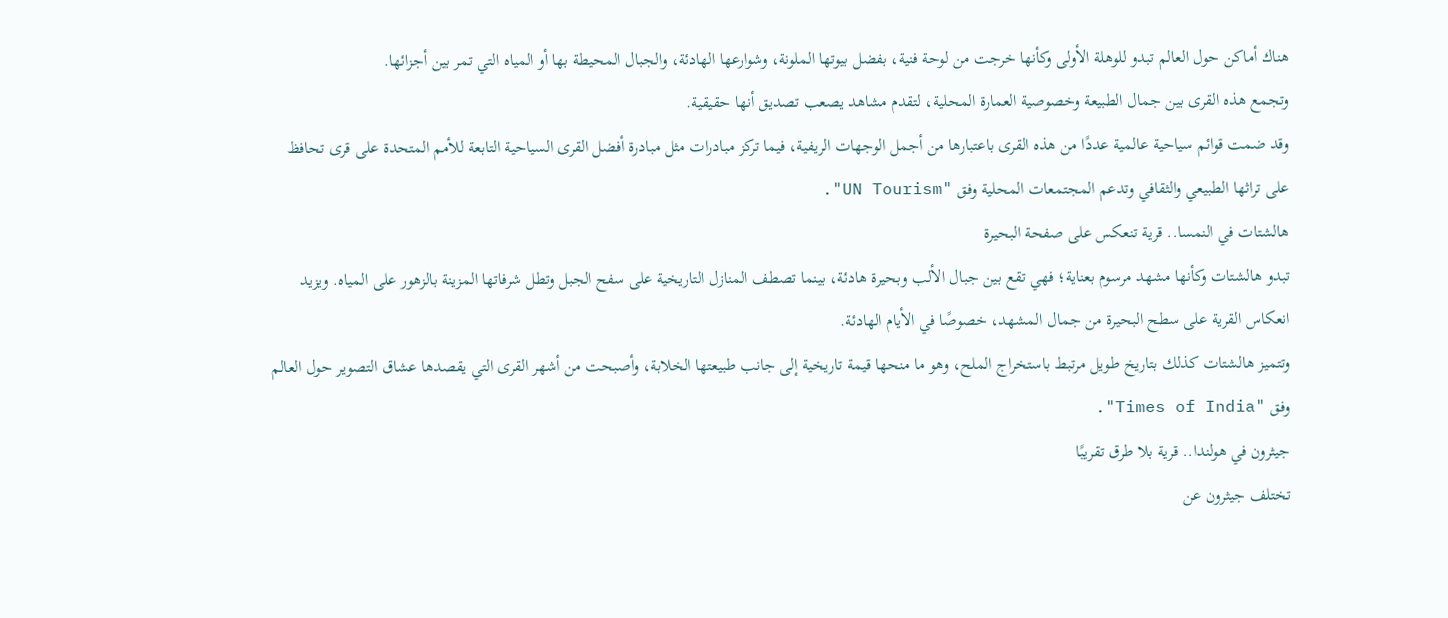هناك أماكن حول العالم تبدو للوهلة الأولى وكأنها خرجت من لوحة فنية، بفضل بيوتها الملونة، وشوارعها الهادئة، والجبال المحيطة بها أو المياه التي تمر بين أجزائها.
وتجمع هذه القرى بين جمال الطبيعة وخصوصية العمارة المحلية، لتقدم مشاهد يصعب تصديق أنها حقيقية.
وقد ضمت قوائم سياحية عالمية عددًا من هذه القرى باعتبارها من أجمل الوجهات الريفية، فيما تركز مبادرات مثل مبادرة أفضل القرى السياحية التابعة للأمم المتحدة على قرى تحافظ على تراثها الطبيعي والثقافي وتدعم المجتمعات المحلية وفق "UN Tourism".
هالشتات في النمسا.. قرية تنعكس على صفحة البحيرة
تبدو هالشتات وكأنها مشهد مرسوم بعناية؛ فهي تقع بين جبال الألب وبحيرة هادئة، بينما تصطف المنازل التاريخية على سفح الجبل وتطل شرفاتها المزينة بالزهور على المياه. ويزيد انعكاس القرية على سطح البحيرة من جمال المشهد، خصوصًا في الأيام الهادئة.
وتتميز هالشتات كذلك بتاريخ طويل مرتبط باستخراج الملح، وهو ما منحها قيمة تاريخية إلى جانب طبيعتها الخلابة، وأصبحت من أشهر القرى التي يقصدها عشاق التصوير حول العالم وفق "Times of India".
جيثرون في هولندا.. قرية بلا طرق تقريبًا
تختلف جيثرون عن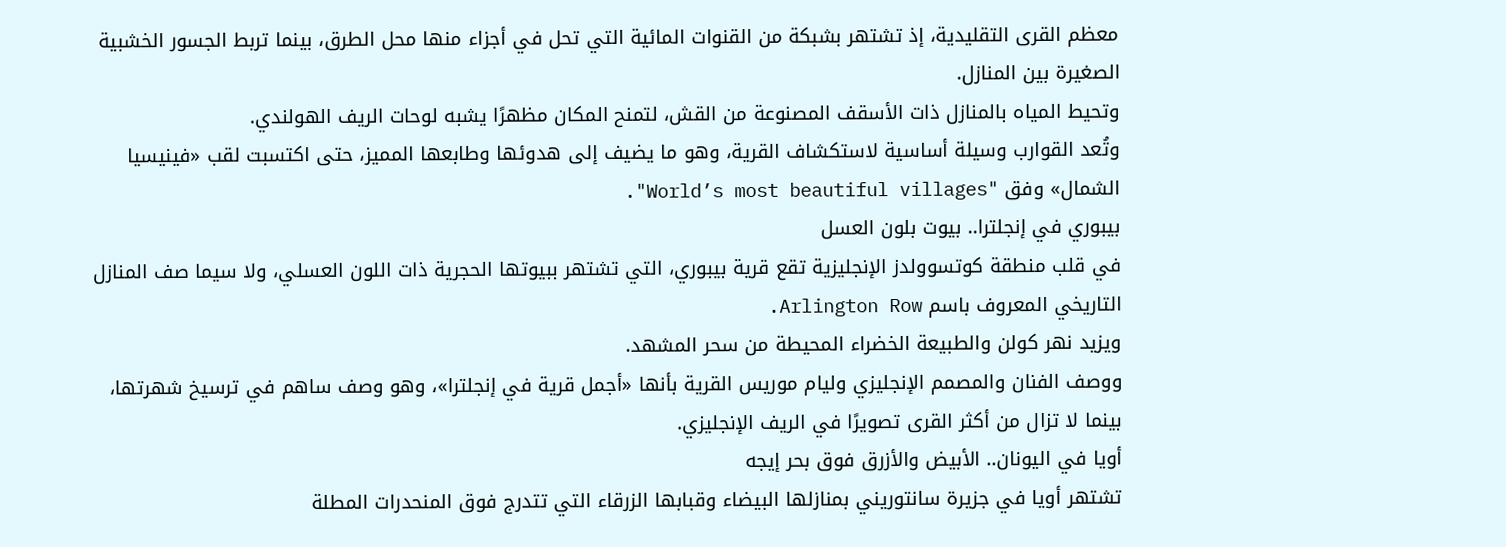معظم القرى التقليدية، إذ تشتهر بشبكة من القنوات المائية التي تحل في أجزاء منها محل الطرق، بينما تربط الجسور الخشبية الصغيرة بين المنازل.
وتحيط المياه بالمنازل ذات الأسقف المصنوعة من القش، لتمنح المكان مظهرًا يشبه لوحات الريف الهولندي.
وتُعد القوارب وسيلة أساسية لاستكشاف القرية، وهو ما يضيف إلى هدوئها وطابعها المميز، حتى اكتسبت لقب «فينيسيا الشمال» وفق "World’s most beautiful villages".
بيبوري في إنجلترا.. بيوت بلون العسل
في قلب منطقة كوتسوولدز الإنجليزية تقع قرية بيبوري، التي تشتهر ببيوتها الحجرية ذات اللون العسلي، ولا سيما صف المنازل التاريخي المعروف باسم Arlington Row.
ويزيد نهر كولن والطبيعة الخضراء المحيطة من سحر المشهد.
ووصف الفنان والمصمم الإنجليزي وليام موريس القرية بأنها «أجمل قرية في إنجلترا»، وهو وصف ساهم في ترسيخ شهرتها، بينما لا تزال من أكثر القرى تصويرًا في الريف الإنجليزي.
أويا في اليونان.. الأبيض والأزرق فوق بحر إيجه
تشتهر أويا في جزيرة سانتوريني بمنازلها البيضاء وقبابها الزرقاء التي تتدرج فوق المنحدرات المطلة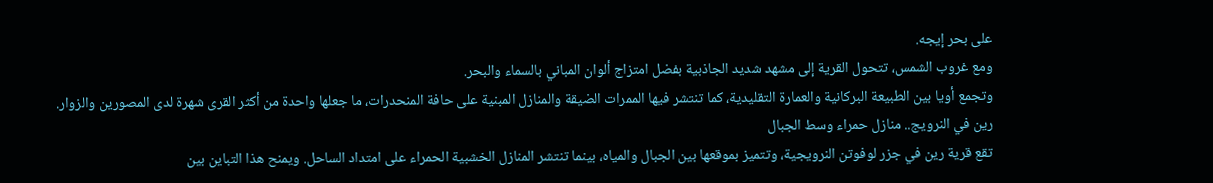على بحر إيجه.
ومع غروب الشمس، تتحول القرية إلى مشهد شديد الجاذبية بفضل امتزاج ألوان المباني بالسماء والبحر.
وتجمع أويا بين الطبيعة البركانية والعمارة التقليدية، كما تنتشر فيها الممرات الضيقة والمنازل المبنية على حافة المنحدرات، ما جعلها واحدة من أكثر القرى شهرة لدى المصورين والزوار.
رين في النرويج.. منازل حمراء وسط الجبال
تقع قرية رين في جزر لوفوتن النرويجية، وتتميز بموقعها بين الجبال والمياه، بينما تنتشر المنازل الخشبية الحمراء على امتداد الساحل. ويمنح هذا التباين بين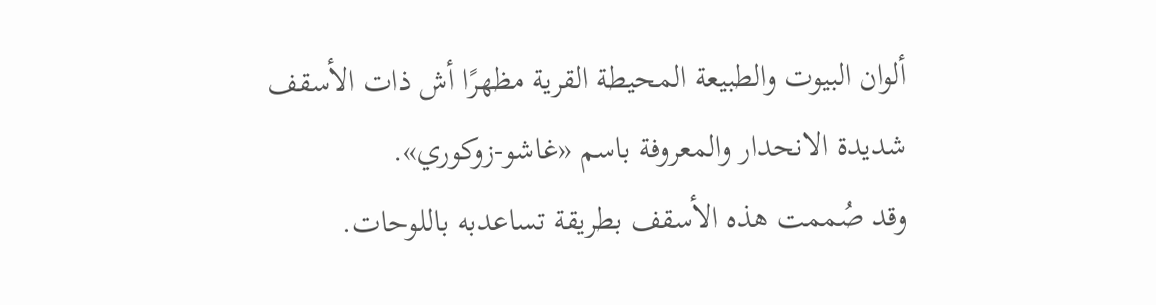ألوان البيوت والطبيعة المحيطة القرية مظهرًا أش ذات الأسقف شديدة الانحدار والمعروفة باسم «غاشو-زوكوري».
وقد صُممت هذه الأسقف بطريقة تساعدبه باللوحات.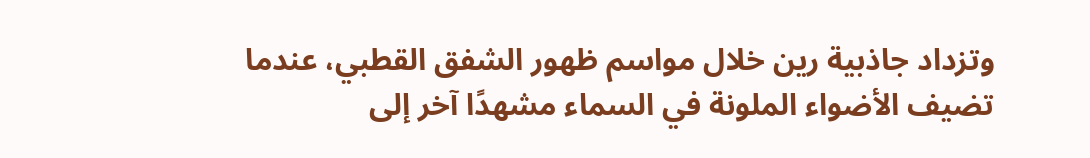وتزداد جاذبية رين خلال مواسم ظهور الشفق القطبي، عندما تضيف الأضواء الملونة في السماء مشهدًا آخر إلى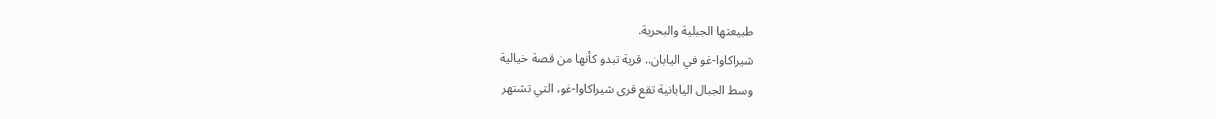طبيعتها الجبلية والبحرية.
شيراكاوا-غو في اليابان.. قرية تبدو كأنها من قصة خيالية
وسط الجبال اليابانية تقع قرى شيراكاوا-غو، التي تشتهر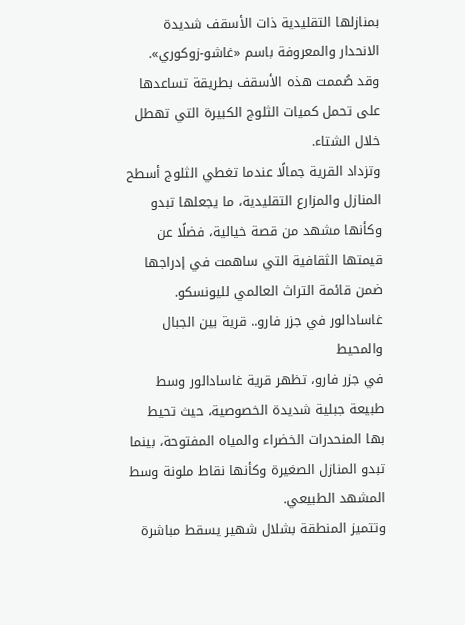بمنازلها التقليدية ذات الأسقف شديدة الانحدار والمعروفة باسم «غاشو-زوكوري».
وقد صُممت هذه الأسقف بطريقة تساعدها على تحمل كميات الثلوج الكبيرة التي تهطل خلال الشتاء.
وتزداد القرية جمالًا عندما تغطي الثلوج أسطح المنازل والمزارع التقليدية، ما يجعلها تبدو وكأنها مشهد من قصة خيالية، فضلًا عن قيمتها الثقافية التي ساهمت في إدراجها ضمن قائمة التراث العالمي لليونسكو.
غاسادالور في جزر فارو.. قرية بين الجبال والمحيط
في جزر فارو، تظهر قرية غاسادالور وسط طبيعة جبلية شديدة الخصوصية، حيث تحيط بها المنحدرات الخضراء والمياه المفتوحة، بينما تبدو المنازل الصغيرة وكأنها نقاط ملونة وسط المشهد الطبيعي.
وتتميز المنطقة بشلال شهير يسقط مباشرة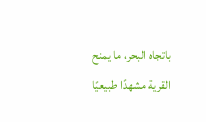باتجاه البحر، ما يمنح القرية مشهدًا طبيعيًا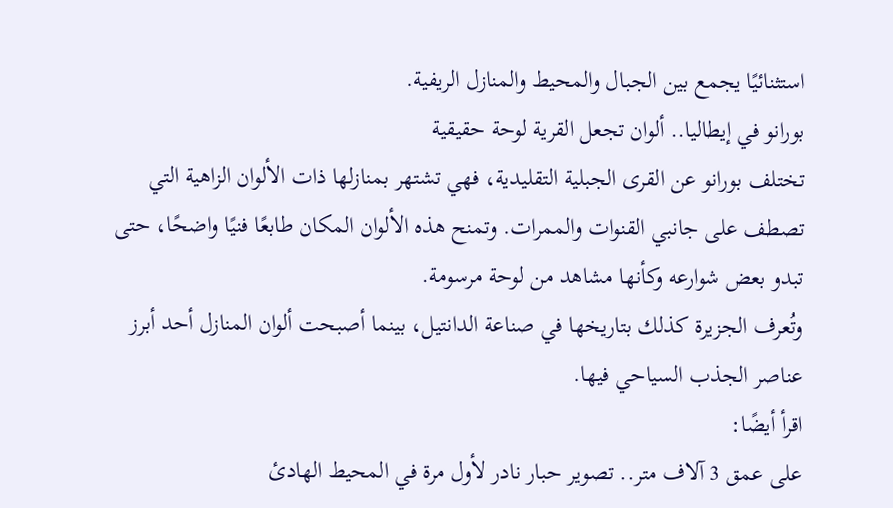استثنائيًا يجمع بين الجبال والمحيط والمنازل الريفية.
بورانو في إيطاليا.. ألوان تجعل القرية لوحة حقيقية
تختلف بورانو عن القرى الجبلية التقليدية، فهي تشتهر بمنازلها ذات الألوان الزاهية التي تصطف على جانبي القنوات والممرات. وتمنح هذه الألوان المكان طابعًا فنيًا واضحًا، حتى تبدو بعض شوارعه وكأنها مشاهد من لوحة مرسومة.
وتُعرف الجزيرة كذلك بتاريخها في صناعة الدانتيل، بينما أصبحت ألوان المنازل أحد أبرز عناصر الجذب السياحي فيها.
اقرأ أيضًا:
على عمق 3 آلاف متر.. تصوير حبار نادر لأول مرة في المحيط الهادئ